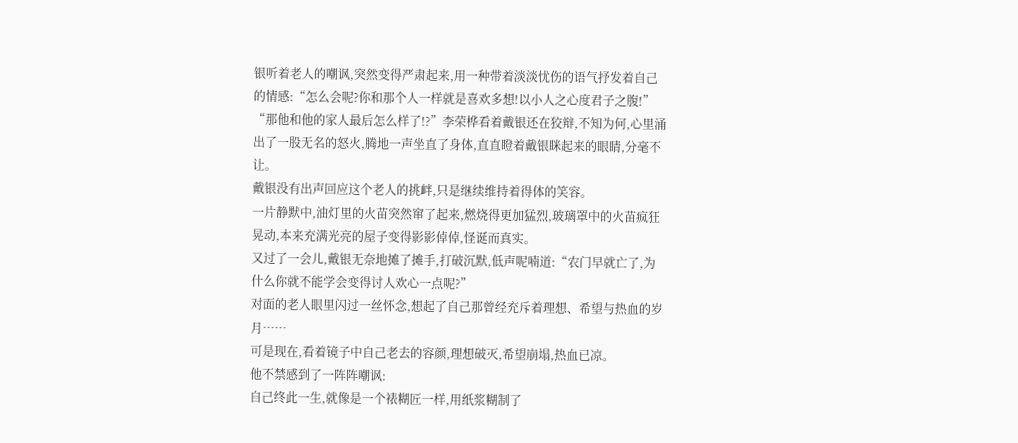银听着老人的嘲讽,突然变得严肃起来,用一种带着淡淡忧伤的语气抒发着自己的情感:“怎么会呢?你和那个人一样就是喜欢多想!以小人之心度君子之腹!”
“那他和他的家人最后怎么样了!?”李荣桦看着戴银还在狡辩,不知为何,心里涌出了一股无名的怒火,腾地一声坐直了身体,直直瞪着戴银眯起来的眼睛,分毫不让。
戴银没有出声回应这个老人的挑衅,只是继续维持着得体的笑容。
一片静默中,油灯里的火苗突然窜了起来,燃烧得更加猛烈,玻璃罩中的火苗疯狂晃动,本来充满光亮的屋子变得影影倬倬,怪诞而真实。
又过了一会儿,戴银无奈地摊了摊手,打破沉默,低声呢喃道:“农门早就亡了,为什么你就不能学会变得讨人欢心一点呢?”
对面的老人眼里闪过一丝怀念,想起了自己那曾经充斥着理想、希望与热血的岁月……
可是现在,看着镜子中自己老去的容颜,理想破灭,希望崩塌,热血已凉。
他不禁感到了一阵阵嘲讽:
自己终此一生,就像是一个裱糊匠一样,用纸浆糊制了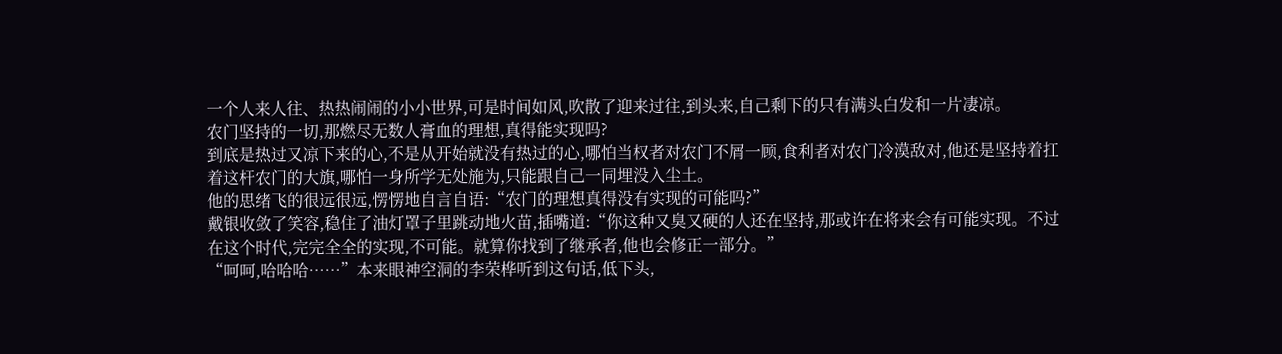一个人来人往、热热闹闹的小小世界,可是时间如风,吹散了迎来过往,到头来,自己剩下的只有满头白发和一片凄凉。
农门坚持的一切,那燃尽无数人膏血的理想,真得能实现吗?
到底是热过又凉下来的心,不是从开始就没有热过的心,哪怕当权者对农门不屑一顾,食利者对农门冷漠敌对,他还是坚持着扛着这杆农门的大旗,哪怕一身所学无处施为,只能跟自己一同埋没入尘土。
他的思绪飞的很远很远,愣愣地自言自语:“农门的理想真得没有实现的可能吗?”
戴银收敛了笑容,稳住了油灯罩子里跳动地火苗,插嘴道:“你这种又臭又硬的人还在坚持,那或许在将来会有可能实现。不过在这个时代,完完全全的实现,不可能。就算你找到了继承者,他也会修正一部分。”
“呵呵,哈哈哈……”本来眼神空洞的李荣桦听到这句话,低下头,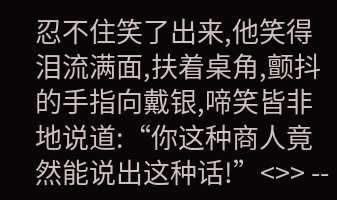忍不住笑了出来,他笑得泪流满面,扶着桌角,颤抖的手指向戴银,啼笑皆非地说道:“你这种商人竟然能说出这种话!”<>> --